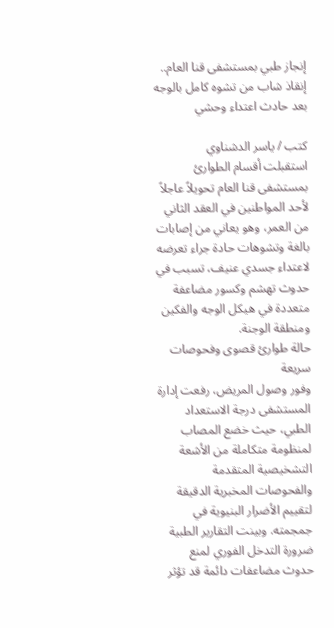إنجاز طبي بمستشفى قنا العام.. إنقاذ شاب من تشوه كامل بالوجه بعد حادث اعتداء وحشي

كتب / ياسر الدشناوي
استقبلت أقسام الطوارئ بمستشفى قنا العام تحويلاً عاجلاً لأحد المواطنين في العقد الثاني من العمر، وهو يعاني من إصابات بالغة وتشوهات حادة جراء تعرضه لاعتداء جسدي عنيف، تسبب في حدوث تهشم وكسور مضاعفة متعددة في هيكل الوجه والفكين ومنطقة الوجنة.
حالة طوارئ قصوى وفحوصات سريعة
وفور وصول المريض، رفعت إدارة المستشفى درجة الاستعداد الطبي، حيث خضع المصاب لمنظومة متكاملة من الأشعة التشخيصية المتقدمة والفحوصات المخبرية الدقيقة لتقييم الأضرار البنيوية في جمجمته. وبينت التقارير الطبية ضرورة التدخل الفوري لمنع حدوث مضاعفات دائمة قد تؤثر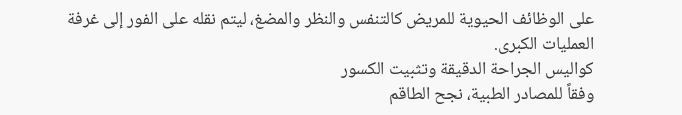على الوظائف الحيوية للمريض كالتنفس والنظر والمضغ، ليتم نقله على الفور إلى غرفة العمليات الكبرى.
كواليس الجراحة الدقيقة وتثبيت الكسور
وفقاً للمصادر الطبية، نجح الطاقم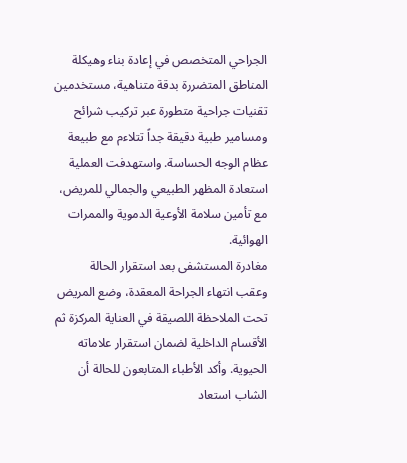الجراحي المتخصص في إعادة بناء وهيكلة المناطق المتضررة بدقة متناهية، مستخدمين تقنيات جراحية متطورة عبر تركيب شرائح ومسامير طبية دقيقة جداً تتلاءم مع طبيعة عظام الوجه الحساسة. واستهدفت العملية استعادة المظهر الطبيعي والجمالي للمريض، مع تأمين سلامة الأوعية الدموية والممرات الهوائية.
مغادرة المستشفى بعد استقرار الحالة
وعقب انتهاء الجراحة المعقدة، وضع المريض تحت الملاحظة اللصيقة في العناية المركزة ثم الأقسام الداخلية لضمان استقرار علاماته الحيوية. وأكد الأطباء المتابعون للحالة أن الشاب استعاد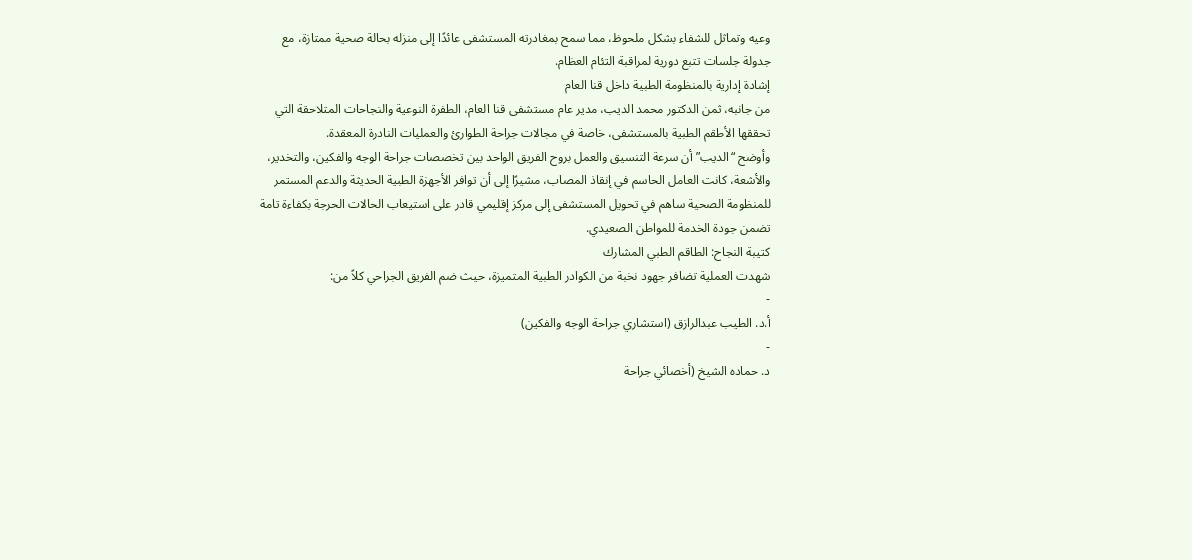وعيه وتماثل للشفاء بشكل ملحوظ، مما سمح بمغادرته المستشفى عائدًا إلى منزله بحالة صحية ممتازة، مع جدولة جلسات تتبع دورية لمراقبة التئام العظام.
إشادة إدارية بالمنظومة الطبية داخل قنا العام
من جانبه، ثمن الدكتور محمد الديب، مدير عام مستشفى قنا العام، الطفرة النوعية والنجاحات المتلاحقة التي تحققها الأطقم الطبية بالمستشفى، خاصة في مجالات جراحة الطوارئ والعمليات النادرة المعقدة.
وأوضح “الديب” أن سرعة التنسيق والعمل بروح الفريق الواحد بين تخصصات جراحة الوجه والفكين، والتخدير، والأشعة، كانت العامل الحاسم في إنقاذ المصاب، مشيرًا إلى أن توافر الأجهزة الطبية الحديثة والدعم المستمر للمنظومة الصحية ساهم في تحويل المستشفى إلى مركز إقليمي قادر على استيعاب الحالات الحرجة بكفاءة تامة تضمن جودة الخدمة للمواطن الصعيدي.
كتيبة النجاح: الطاقم الطبي المشارك
شهدت العملية تضافر جهود نخبة من الكوادر الطبية المتميزة، حيث ضم الفريق الجراحي كلاً من:
-
أ.د. الطيب عبدالرازق (استشاري جراحة الوجه والفكين)
-
د. حماده الشيخ (أخصائي جراحة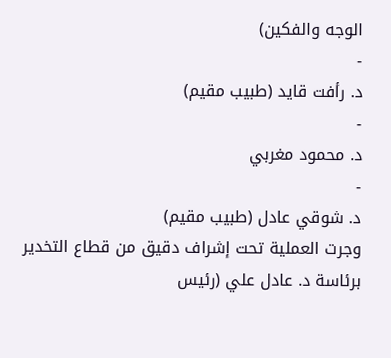الوجه والفكين)
-
د. رأفت قايد (طبيب مقيم)
-
د. محمود مغربي
-
د. شوقي عادل (طبيب مقيم)
وجرت العملية تحت إشراف دقيق من قطاع التخدير برئاسة د. عادل علي (رئيس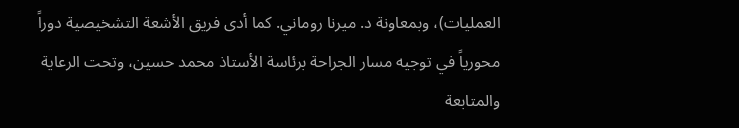العمليات)، وبمعاونة د. ميرنا روماني. كما أدى فريق الأشعة التشخيصية دوراً محورياً في توجيه مسار الجراحة برئاسة الأستاذ محمد حسين، وتحت الرعاية والمتابعة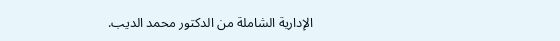الإدارية الشاملة من الدكتور محمد الديب.